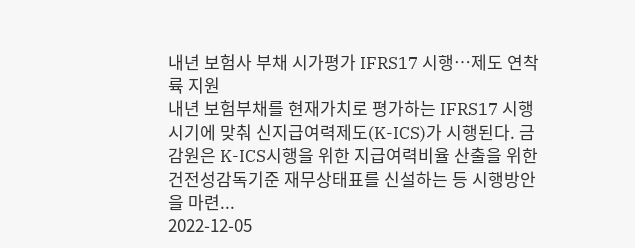내년 보험사 부채 시가평가 IFRS17 시행…제도 연착륙 지원
내년 보험부채를 현재가치로 평가하는 IFRS17 시행 시기에 맞춰 신지급여력제도(K-ICS)가 시행된다. 금감원은 K-ICS시행을 위한 지급여력비율 산출을 위한 건전성감독기준 재무상태표를 신설하는 등 시행방안을 마련...
2022-12-05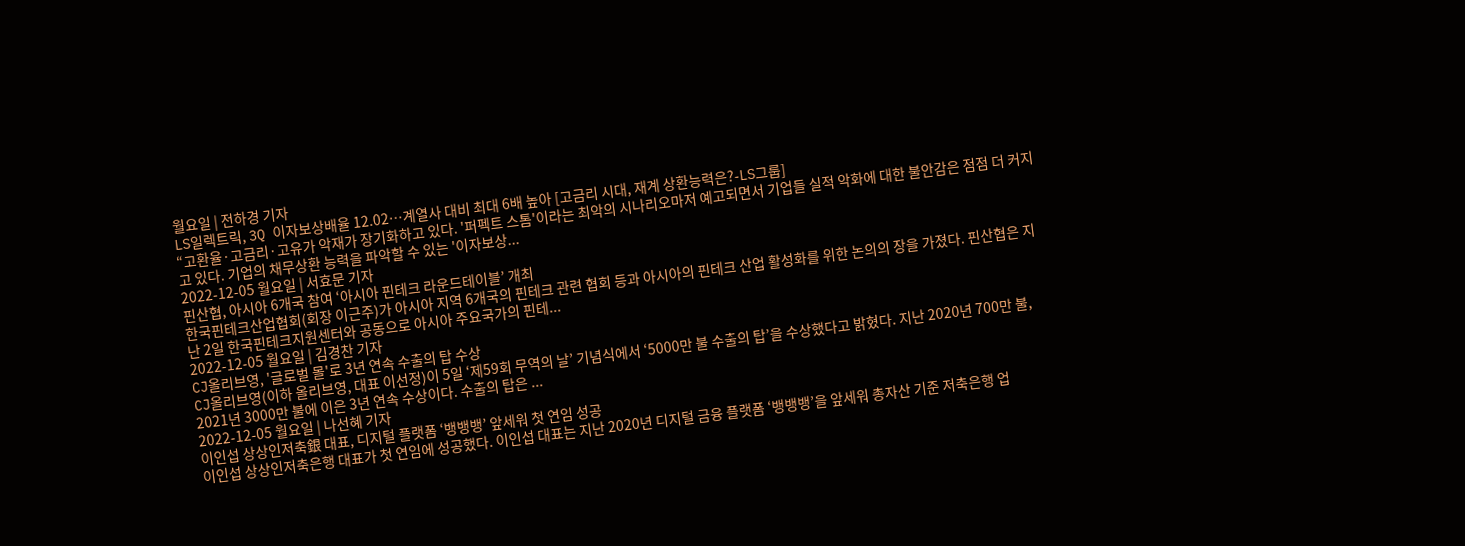월요일 | 전하경 기자
LS일렉트릭, 3Q 이자보상배율 12.02…계열사 대비 최대 6배 높아 [고금리 시대, 재계 상환능력은?-LS그룹]
“고환율·고금리·고유가 악재가 장기화하고 있다. '퍼펙트 스톰'이라는 최악의 시나리오마저 예고되면서 기업들 실적 악화에 대한 불안감은 점점 더 커지고 있다. 기업의 채무상환 능력을 파악할 수 있는 '이자보상...
2022-12-05 월요일 | 서효문 기자
핀산협, 아시아 6개국 참여 ‘아시아 핀테크 라운드테이블’ 개최
한국핀테크산업협회(회장 이근주)가 아시아 지역 6개국의 핀테크 관련 협회 등과 아시아의 핀테크 산업 활성화를 위한 논의의 장을 가졌다. 핀산협은 지난 2일 한국핀테크지원센터와 공동으로 아시아 주요국가의 핀테...
2022-12-05 월요일 | 김경찬 기자
CJ올리브영, '글로벌 몰'로 3년 연속 수출의 탑 수상
CJ올리브영(이하 올리브영, 대표 이선정)이 5일 ‘제59회 무역의 날’ 기념식에서 ‘5000만 불 수출의 탑’을 수상했다고 밝혔다. 지난 2020년 700만 불, 2021년 3000만 불에 이은 3년 연속 수상이다. 수출의 탑은 ...
2022-12-05 월요일 | 나선혜 기자
이인섭 상상인저축銀 대표, 디지털 플랫폼 ‘뱅뱅뱅’ 앞세워 첫 연임 성공
이인섭 상상인저축은행 대표가 첫 연임에 성공했다. 이인섭 대표는 지난 2020년 디지털 금융 플랫폼 ‘뱅뱅뱅’을 앞세워 총자산 기준 저축은행 업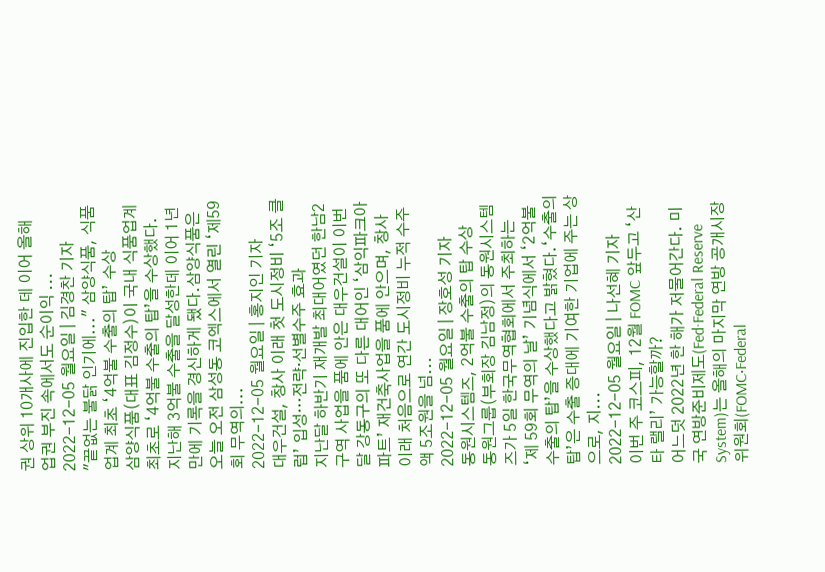권 상위 10개사에 진입한 데 이어 올해 업권 부진 속에서도 순이익 ...
2022-12-05 월요일 | 김경찬 기자
"끝없는 불닭 인기에..." 삼양식품, 식품업계 최초 ‘4억불 수출의 탑’ 수상
삼양식품(대표 김정수)이 국내 식품업계 최초로 ‘4억불 수출의 탑’을 수상했다. 지난해 3억불 수출을 달성한데 이어 1년 만에 기록을 경신하게 됐다.삼양식품은 오늘 오전 삼성동 코엑스에서 열린 ‘제59회 무역의...
2022-12-05 월요일 | 홍지인 기자
대우건설, 창사 이래 첫 도시정비 ‘5조 클럽’ 입성…전략·선별수주 효과
지난달 하반기 재개발 최대어였던 한남2구역 사업을 품에 안은 대우건설이 이번달 강동구의 또 다른 대어인 ‘삼익파크아파트’ 재건축사업을 품에 안으며, 창사 이래 처음으로 연간 도시정비 누적 수주액 5조원을 넘...
2022-12-05 월요일 | 장호성 기자
동원시스템즈, 2억불 수출의 탑 수상
동원그룹(부회장 김남정)의 동원시스템즈가 5일 한국무역협회에서 주최하는 ‘제 59회 무역의 날’ 기념식에서 ‘2억불 수출의 탑’을 수상했다고 밝혔다.‘수출의 탑’은 수출 증대에 기여한 기업에 주는 상으로, 지...
2022-12-05 월요일 | 나선혜 기자
이번 주 코스피, 12월 FOMC 앞두고 ‘산타 랠리’ 가능할까?
어느덧 2022년 한 해가 저물어간다. 미국 연방준비제도(Fed·Federal Reserve System)는 올해의 마지막 연방 공개시장 위원회(FOMC‧Federal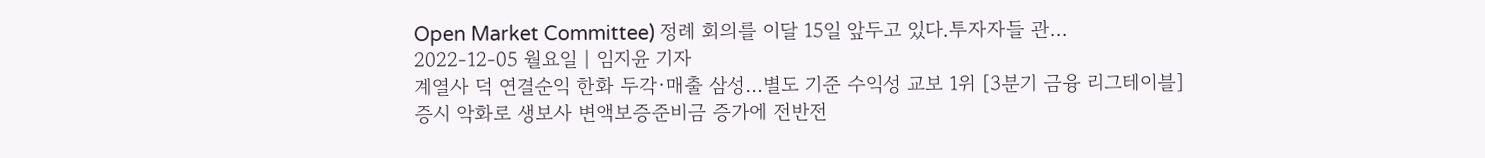Open Market Committee) 정례 회의를 이달 15일 앞두고 있다.투자자들 관...
2022-12-05 월요일 | 임지윤 기자
계열사 덕 연결순익 한화 두각·매출 삼성…별도 기준 수익성 교보 1위 [3분기 금융 리그테이블]
증시 악화로 생보사 변액보증준비금 증가에 전반전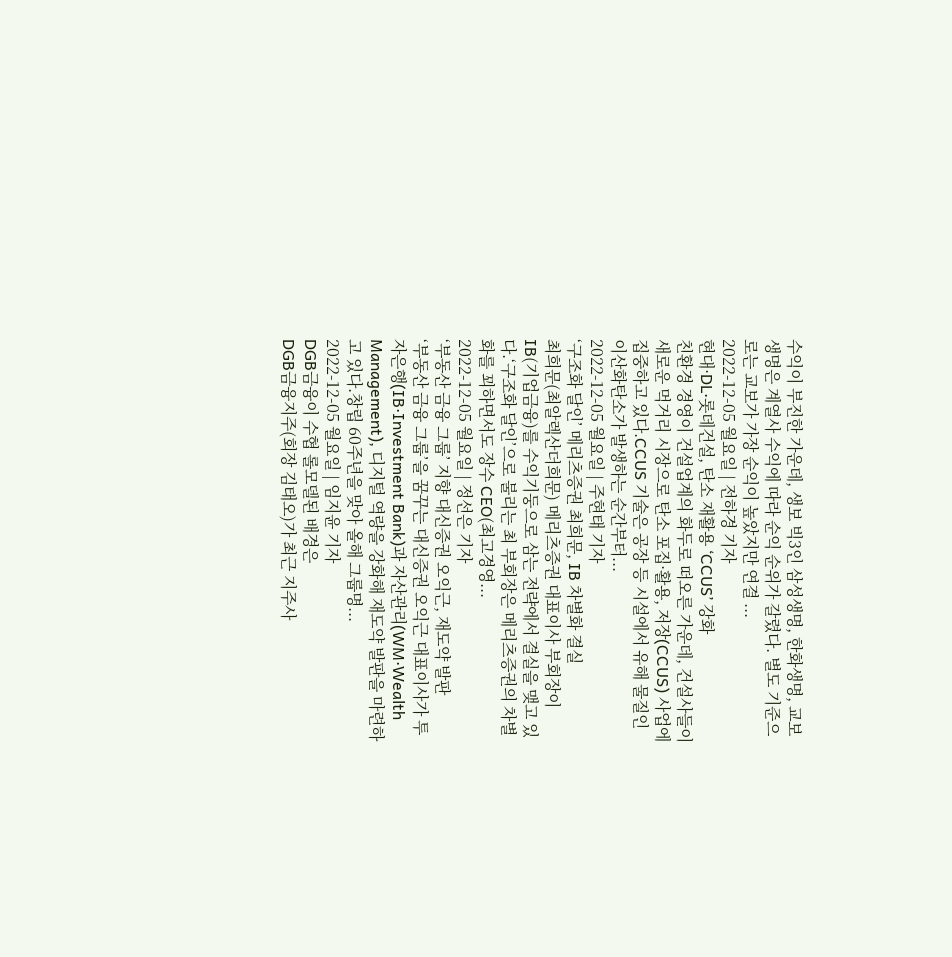수익이 부진한 가운데, 생보 빅3인 삼성생명, 한화생명, 교보생명은 계열사 수익에 따라 순익 순위가 갈렸다. 별도 기준으로는 교보가 가장 순익이 높았지만 연결 ...
2022-12-05 월요일 | 전하경 기자
현대·DL·롯데건설, 탄소 재활용 ‘CCUS’ 강화
친환경 경영이 건설업계의 화두로 떠오른 가운데, 건설사들이 새로운 먹거리 시장으로 탄소 포집·활용, 저장(CCUS) 사업에 집중하고 있다.CCUS 기술은 공장 등 시설에서 유해 물질인 이산화탄소가 발생하는 순간부터...
2022-12-05 월요일 | 주현태 기자
‘구조화 달인’ 메리츠증권 최희문, IB 차별화 결실
최희문(최알렉산더희문) 메리츠증권 대표이사 부회장이 IB(기업금융)를 수익기둥으로 삼는 전략에서 결실을 맺고 있다.‘구조화 달인’으로 불리는 최 부회장은 메리츠증권의 차별화를 꾀하면서도 장수 CEO(최고경영...
2022-12-05 월요일 | 정선은 기자
‘부동산 금융 그룹’ 지향 대신증권 오익근, 재도약 발판
‘부동산 금융 그룹’을 꿈꾸는 대신증권 오익근 대표이사가 투자은행(IB·Investment Bank)과 자산관리(WM·Wealth Management), 디지털 역량을 강화해 재도약 발판을 마련하고 있다.창립 60주년을 맞아 올해 그룹명...
2022-12-05 월요일 | 임지윤 기자
DGB금융이 수협 롤모델된 배경은
DGB금융지주(회장 김태오)가 최근 지주사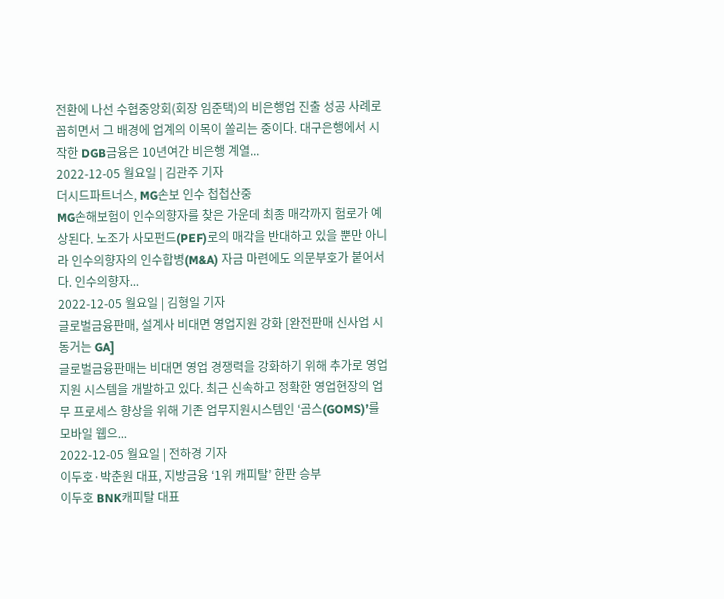전환에 나선 수협중앙회(회장 임준택)의 비은행업 진출 성공 사례로 꼽히면서 그 배경에 업계의 이목이 쏠리는 중이다. 대구은행에서 시작한 DGB금융은 10년여간 비은행 계열...
2022-12-05 월요일 | 김관주 기자
더시드파트너스, MG손보 인수 첩첩산중
MG손해보험이 인수의향자를 찾은 가운데 최종 매각까지 험로가 예상된다. 노조가 사모펀드(PEF)로의 매각을 반대하고 있을 뿐만 아니라 인수의향자의 인수합병(M&A) 자금 마련에도 의문부호가 붙어서다. 인수의향자...
2022-12-05 월요일 | 김형일 기자
글로벌금융판매, 설계사 비대면 영업지원 강화 [완전판매 신사업 시동거는 GA]
글로벌금융판매는 비대면 영업 경쟁력을 강화하기 위해 추가로 영업지원 시스템을 개발하고 있다. 최근 신속하고 정확한 영업현장의 업무 프로세스 향상을 위해 기존 업무지원시스템인 ‘곰스(GOMS)’를 모바일 웹으...
2022-12-05 월요일 | 전하경 기자
이두호·박춘원 대표, 지방금융 ‘1위 캐피탈’ 한판 승부
이두호 BNK캐피탈 대표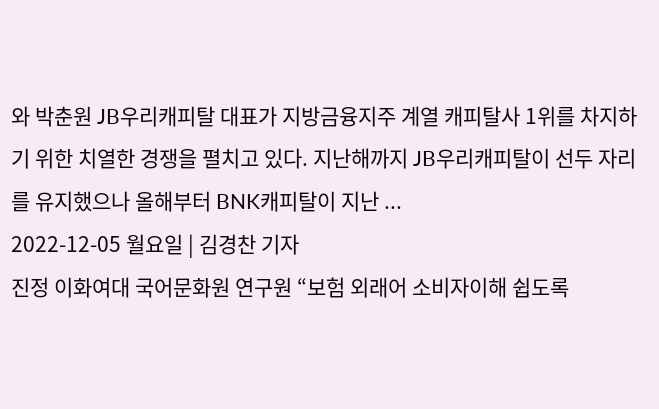와 박춘원 JB우리캐피탈 대표가 지방금융지주 계열 캐피탈사 1위를 차지하기 위한 치열한 경쟁을 펼치고 있다. 지난해까지 JB우리캐피탈이 선두 자리를 유지했으나 올해부터 BNK캐피탈이 지난 ...
2022-12-05 월요일 | 김경찬 기자
진정 이화여대 국어문화원 연구원 “보험 외래어 소비자이해 쉽도록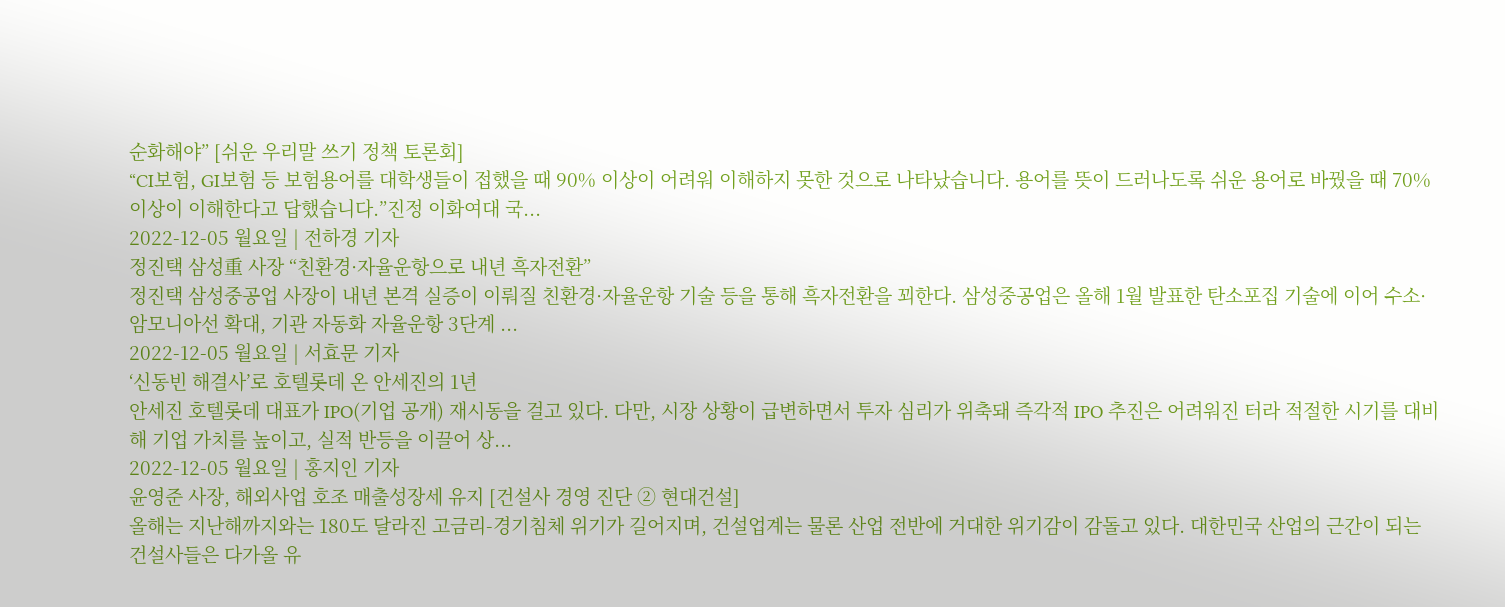순화해야” [쉬운 우리말 쓰기 정책 토론회]
“CI보험, GI보험 등 보험용어를 대학생들이 접했을 때 90% 이상이 어려워 이해하지 못한 것으로 나타났습니다. 용어를 뜻이 드러나도록 쉬운 용어로 바꿨을 때 70% 이상이 이해한다고 답했습니다.”진정 이화여대 국...
2022-12-05 월요일 | 전하경 기자
정진택 삼성重 사장 “친환경·자율운항으로 내년 흑자전환”
정진택 삼성중공업 사장이 내년 본격 실증이 이뤄질 친환경·자율운항 기술 등을 통해 흑자전환을 꾀한다. 삼성중공업은 올해 1월 발표한 탄소포집 기술에 이어 수소·암모니아선 확대, 기관 자동화 자율운항 3단계 ...
2022-12-05 월요일 | 서효문 기자
‘신동빈 해결사’로 호텔롯데 온 안세진의 1년
안세진 호텔롯데 대표가 IPO(기업 공개) 재시동을 걸고 있다. 다만, 시장 상황이 급변하면서 투자 심리가 위축돼 즉각적 IPO 추진은 어려워진 터라 적절한 시기를 대비해 기업 가치를 높이고, 실적 반등을 이끌어 상...
2022-12-05 월요일 | 홍지인 기자
윤영준 사장, 해외사업 호조 매출성장세 유지 [건설사 경영 진단 ② 현대건설]
올해는 지난해까지와는 180도 달라진 고금리-경기침체 위기가 길어지며, 건설업계는 물론 산업 전반에 거대한 위기감이 감돌고 있다. 대한민국 산업의 근간이 되는 건설사들은 다가올 유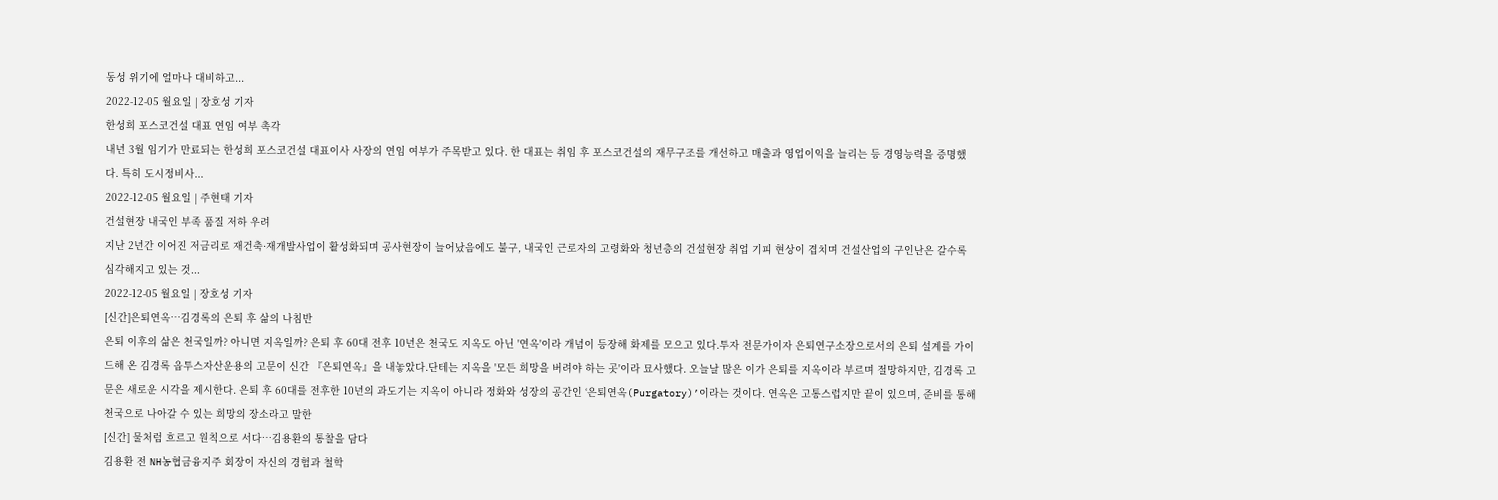동성 위기에 얼마나 대비하고...
2022-12-05 월요일 | 장호성 기자
한성희 포스코건설 대표 연임 여부 촉각
내년 3월 임기가 만료되는 한성희 포스코건설 대표이사 사장의 연임 여부가 주목받고 있다. 한 대표는 취임 후 포스코건설의 재무구조를 개선하고 매출과 영업이익을 늘리는 등 경영능력을 증명했다. 특히 도시정비사...
2022-12-05 월요일 | 주현태 기자
건설현장 내국인 부족 품질 저하 우려
지난 2년간 이어진 저금리로 재건축·재개발사업이 활성화되며 공사현장이 늘어났음에도 불구, 내국인 근로자의 고령화와 청년층의 건설현장 취업 기피 현상이 겹치며 건설산업의 구인난은 갈수록 심각해지고 있는 것...
2022-12-05 월요일 | 장호성 기자
[신간]은퇴연옥…김경록의 은퇴 후 삶의 나침반
은퇴 이후의 삶은 천국일까? 아니면 지옥일까? 은퇴 후 60대 전후 10년은 천국도 지옥도 아닌 '연옥'이라 개념이 등장해 화제를 모으고 있다.투자 전문가이자 은퇴연구소장으로서의 은퇴 설계를 가이드해 온 김경록 옵투스자산운용의 고문이 신간 『은퇴연옥』을 내놓았다.단테는 지옥을 '모든 희망을 버려야 하는 곳'이라 묘사했다. 오늘날 많은 이가 은퇴를 지옥이라 부르며 절망하지만, 김경록 고문은 새로운 시각을 제시한다. 은퇴 후 60대를 전후한 10년의 과도기는 지옥이 아니라 정화와 성장의 공간인 ‘은퇴연옥(Purgatory)’이라는 것이다. 연옥은 고통스럽지만 끝이 있으며, 준비를 통해 천국으로 나아갈 수 있는 희망의 장소라고 말한
[신간] 물처럼 흐르고 원칙으로 서다…김용환의 통찰을 담다
김용환 전 NH농협금융지주 회장이 자신의 경험과 철학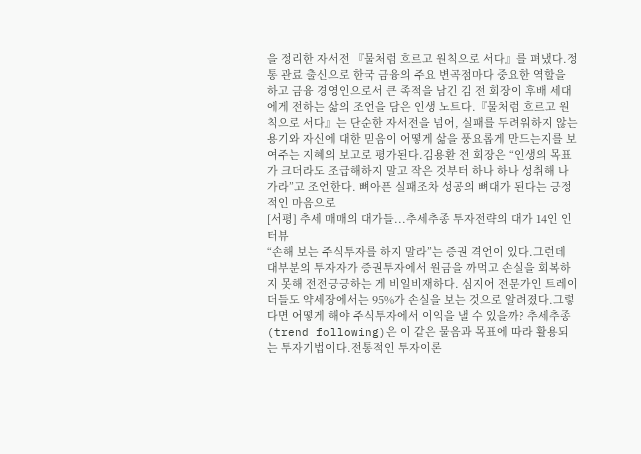을 정리한 자서전 『물처럼 흐르고 원칙으로 서다』를 펴냈다.정통 관료 출신으로 한국 금융의 주요 변곡점마다 중요한 역할을 하고 금융 경영인으로서 큰 족적을 남긴 김 전 회장이 후배 세대에게 전하는 삶의 조언을 담은 인생 노트다.『물처럼 흐르고 원칙으로 서다』는 단순한 자서전을 넘어, 실패를 두려워하지 않는 용기와 자신에 대한 믿음이 어떻게 삶을 풍요롭게 만드는지를 보여주는 지혜의 보고로 평가된다.김용환 전 회장은 “인생의 목표가 크더라도 조급해하지 말고 작은 것부터 하나 하나 성취해 나가라”고 조언한다. 뼈아픈 실패조차 성공의 뼈대가 된다는 긍정적인 마음으로
[서평] 추세 매매의 대가들...추세추종 투자전략의 대가 14인 인터뷰
“손해 보는 주식투자를 하지 말라”는 증권 격언이 있다.그런데 대부분의 투자자가 증권투자에서 원금을 까먹고 손실을 회복하지 못해 전전긍긍하는 게 비일비재하다. 심지어 전문가인 트레이더들도 약세장에서는 95%가 손실을 보는 것으로 알려졌다.그렇다면 어떻게 해야 주식투자에서 이익을 낼 수 있을까? 추세추종(trend following)은 이 같은 물음과 목표에 따라 활용되는 투자기법이다.전통적인 투자이론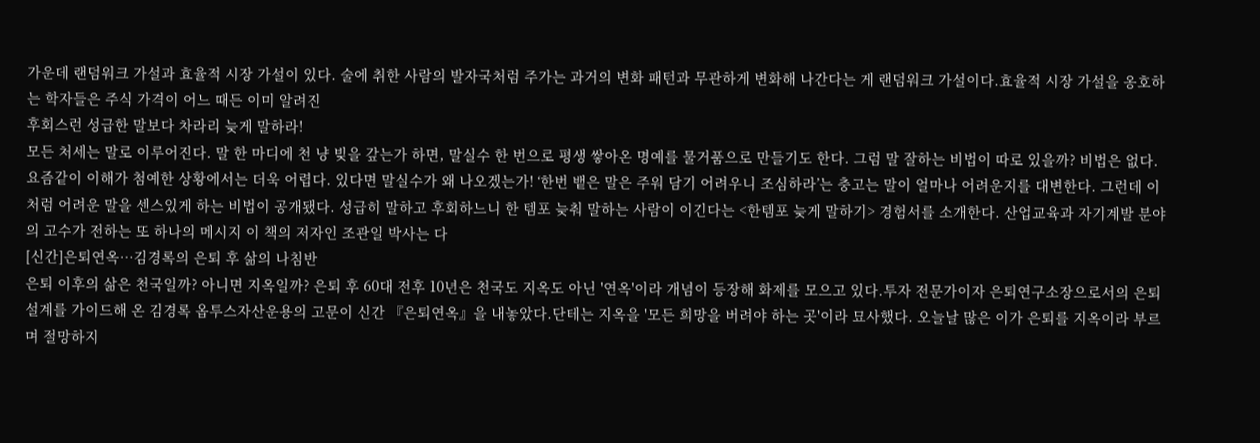가운데 랜덤워크 가설과 효율적 시장 가설이 있다. 술에 취한 사람의 발자국처럼 주가는 과거의 변화 패턴과 무관하게 변화해 나간다는 게 랜덤워크 가설이다.효율적 시장 가설을 옹호하는 학자들은 주식 가격이 어느 때든 이미 알려진
후회스런 성급한 말보다 차라리 늦게 말하라!
모든 처세는 말로 이루어진다. 말 한 마디에 천 냥 빚을 갚는가 하면, 말실수 한 번으로 평생 쌓아온 명예를 물거품으로 만들기도 한다. 그럼 말 잘하는 비법이 따로 있을까? 비법은 없다. 요즘같이 이해가 첨예한 상황에서는 더욱 어렵다. 있다면 말실수가 왜 나오겠는가! ‘한번 뱉은 말은 주워 담기 어려우니 조심하라’는 충고는 말이 얼마나 어려운지를 대변한다. 그런데 이처럼 어려운 말을 센스있게 하는 비법이 공개됐다. 성급히 말하고 후회하느니 한 템포 늦춰 말하는 사람이 이긴다는 <한템포 늦게 말하기> 경험서를 소개한다. 산업교육과 자기계발 분야의 고수가 전하는 또 하나의 메시지 이 책의 저자인 조관일 박사는 다
[신간]은퇴연옥…김경록의 은퇴 후 삶의 나침반
은퇴 이후의 삶은 천국일까? 아니면 지옥일까? 은퇴 후 60대 전후 10년은 천국도 지옥도 아닌 '연옥'이라 개념이 등장해 화제를 모으고 있다.투자 전문가이자 은퇴연구소장으로서의 은퇴 설계를 가이드해 온 김경록 옵투스자산운용의 고문이 신간 『은퇴연옥』을 내놓았다.단테는 지옥을 '모든 희망을 버려야 하는 곳'이라 묘사했다. 오늘날 많은 이가 은퇴를 지옥이라 부르며 절망하지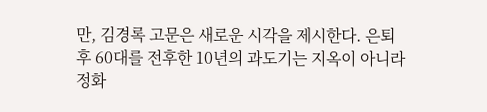만, 김경록 고문은 새로운 시각을 제시한다. 은퇴 후 60대를 전후한 10년의 과도기는 지옥이 아니라 정화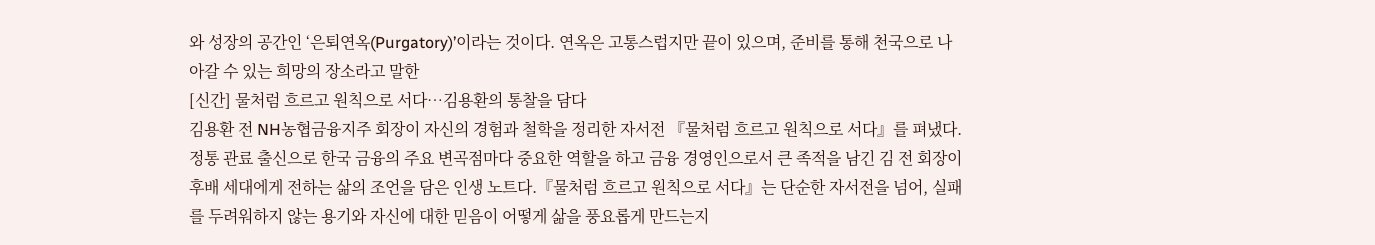와 성장의 공간인 ‘은퇴연옥(Purgatory)’이라는 것이다. 연옥은 고통스럽지만 끝이 있으며, 준비를 통해 천국으로 나아갈 수 있는 희망의 장소라고 말한
[신간] 물처럼 흐르고 원칙으로 서다…김용환의 통찰을 담다
김용환 전 NH농협금융지주 회장이 자신의 경험과 철학을 정리한 자서전 『물처럼 흐르고 원칙으로 서다』를 펴냈다.정통 관료 출신으로 한국 금융의 주요 변곡점마다 중요한 역할을 하고 금융 경영인으로서 큰 족적을 남긴 김 전 회장이 후배 세대에게 전하는 삶의 조언을 담은 인생 노트다.『물처럼 흐르고 원칙으로 서다』는 단순한 자서전을 넘어, 실패를 두려워하지 않는 용기와 자신에 대한 믿음이 어떻게 삶을 풍요롭게 만드는지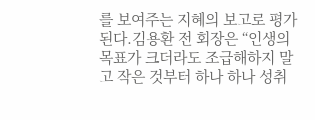를 보여주는 지혜의 보고로 평가된다.김용환 전 회장은 “인생의 목표가 크더라도 조급해하지 말고 작은 것부터 하나 하나 성취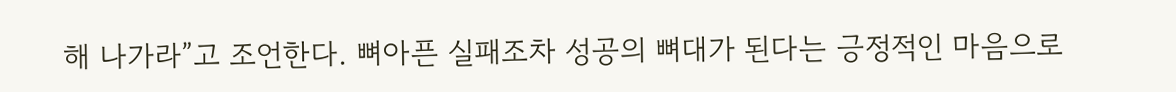해 나가라”고 조언한다. 뼈아픈 실패조차 성공의 뼈대가 된다는 긍정적인 마음으로